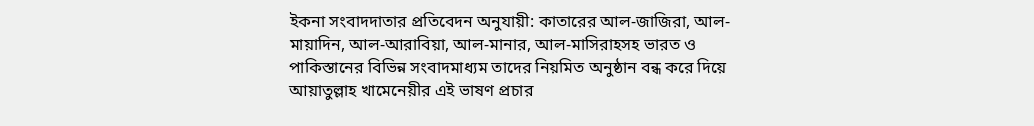ইকনা সংবাদদাতার প্রতিবেদন অনুযায়ী: কাতারের আল-জাজিরা, আল-মায়াদিন, আল-আরাবিয়া, আল-মানার, আল-মাসিরাহসহ ভারত ও পাকিস্তানের বিভিন্ন সংবাদমাধ্যম তাদের নিয়মিত অনুষ্ঠান বন্ধ করে দিয়ে আয়াতুল্লাহ খামেনেয়ীর এই ভাষণ প্রচার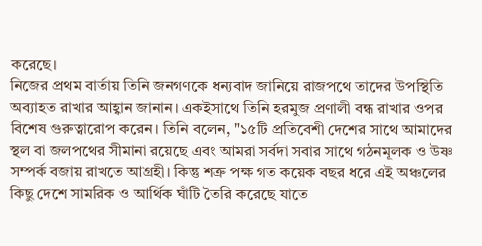করেছে।
নিজের প্রথম বার্তায় তিনি জনগণকে ধন্যবাদ জানিয়ে রাজপথে তাদের উপস্থিতি অব্যাহত রাখার আহ্বান জানান। একইসাথে তিনি হরমুজ প্রণালী বন্ধ রাখার ওপর বিশেষ গুরুত্বারোপ করেন। তিনি বলেন, "১৫টি প্রতিবেশী দেশের সাথে আমাদের স্থল বা জলপথের সীমানা রয়েছে এবং আমরা সর্বদা সবার সাথে গঠনমূলক ও উষ্ণ সম্পর্ক বজায় রাখতে আগ্রহী। কিন্তু শত্রু পক্ষ গত কয়েক বছর ধরে এই অঞ্চলের কিছু দেশে সামরিক ও আর্থিক ঘাঁটি তৈরি করেছে যাতে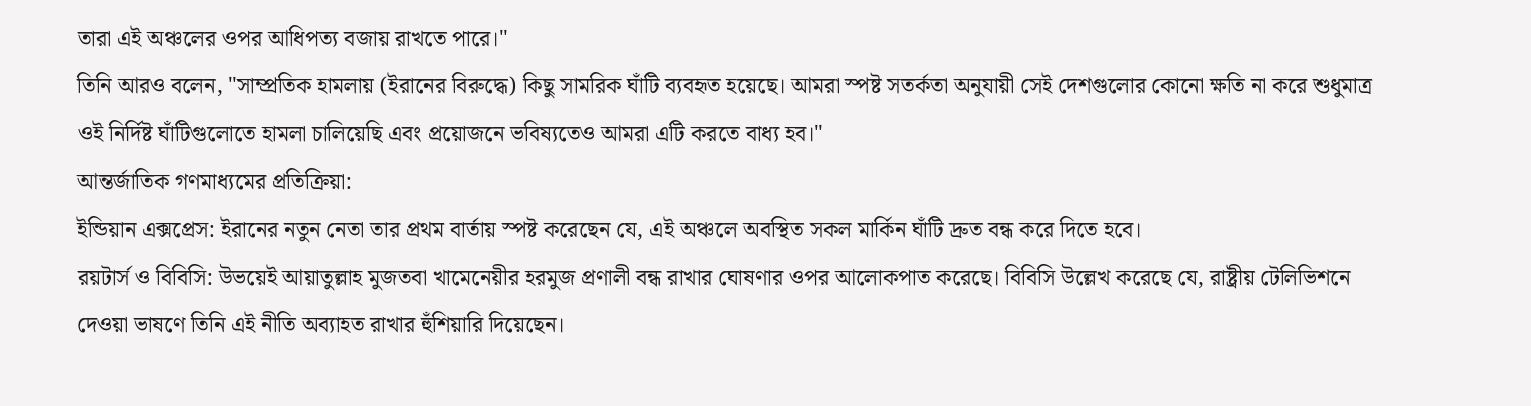তারা এই অঞ্চলের ওপর আধিপত্য বজায় রাখতে পারে।"
তিনি আরও বলেন, "সাম্প্রতিক হামলায় (ইরানের বিরুদ্ধে) কিছু সামরিক ঘাঁটি ব্যবহৃত হয়েছে। আমরা স্পষ্ট সতর্কতা অনুযায়ী সেই দেশগুলোর কোনো ক্ষতি না করে শুধুমাত্র ওই নির্দিষ্ট ঘাঁটিগুলোতে হামলা চালিয়েছি এবং প্রয়োজনে ভবিষ্যতেও আমরা এটি করতে বাধ্য হব।"
আন্তর্জাতিক গণমাধ্যমের প্রতিক্রিয়া:
ইন্ডিয়ান এক্সপ্রেস: ইরানের নতুন নেতা তার প্রথম বার্তায় স্পষ্ট করেছেন যে, এই অঞ্চলে অবস্থিত সকল মার্কিন ঘাঁটি দ্রুত বন্ধ করে দিতে হবে।
রয়টার্স ও বিবিসি: উভয়েই আয়াতুল্লাহ মুজতবা খামেনেয়ীর হরমুজ প্রণালী বন্ধ রাখার ঘোষণার ওপর আলোকপাত করেছে। বিবিসি উল্লেখ করেছে যে, রাষ্ট্রীয় টেলিভিশনে দেওয়া ভাষণে তিনি এই নীতি অব্যাহত রাখার হুঁশিয়ারি দিয়েছেন।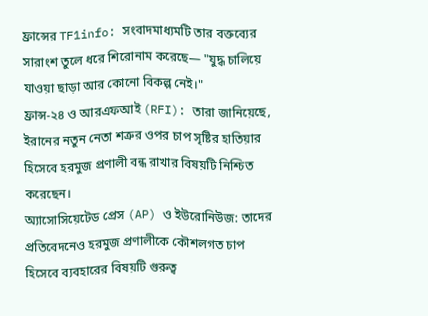ফ্রান্সের TF1info: সংবাদমাধ্যমটি তার বক্তব্যের সারাংশ তুলে ধরে শিরোনাম করেছে— "যুদ্ধ চালিয়ে যাওয়া ছাড়া আর কোনো বিকল্প নেই।"
ফ্রান্স-২৪ ও আরএফআই (RFI): তারা জানিয়েছে, ইরানের নতুন নেতা শত্রুর ওপর চাপ সৃষ্টির হাতিয়ার হিসেবে হরমুজ প্রণালী বন্ধ রাখার বিষয়টি নিশ্চিত করেছেন।
অ্যাসোসিয়েটেড প্রেস (AP) ও ইউরোনিউজ: তাদের প্রতিবেদনেও হরমুজ প্রণালীকে কৌশলগত চাপ হিসেবে ব্যবহারের বিষয়টি গুরুত্ব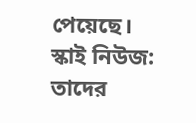পেয়েছে।
স্কাই নিউজ: তাদের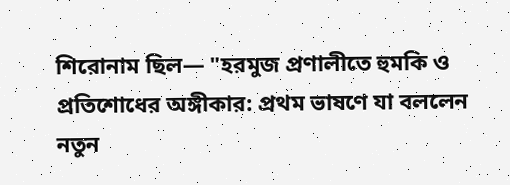শিরোনাম ছিল— "হরমুজ প্রণালীতে হুমকি ও প্রতিশোধের অঙ্গীকার: প্রথম ভাষণে যা বললেন নতুন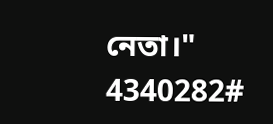নেতা।"
4340282#